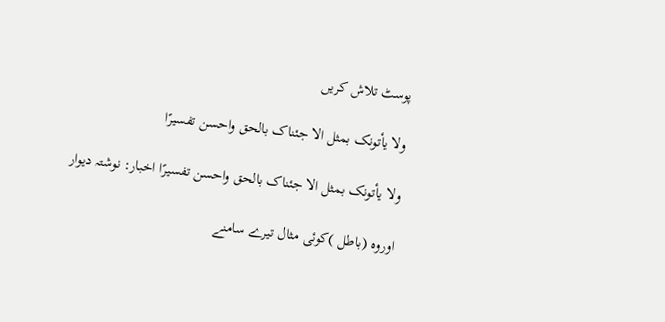پوسٹ تلاش کریں

ولا یأتونک بمثل الا جئناک بالحق واحسن تفسیرًا

ولا یأتونک بمثل الا جئناک بالحق واحسن تفسیرًا اخبار: نوشتہ دیوار

اوروہ (باطل )کوئی مثال تیرے سامنے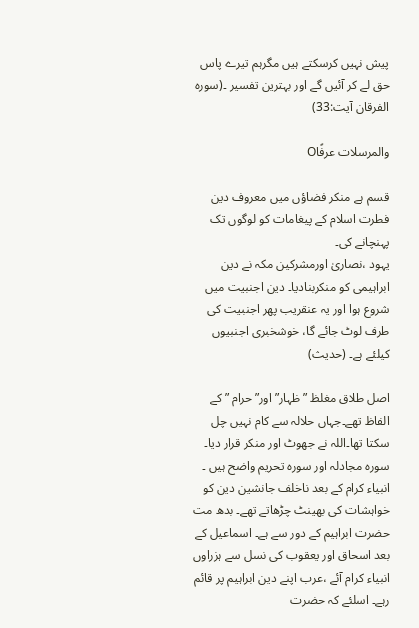پیش نہیں کرسکتے ہیں مگرہم تیرے پاس حق لے کر آئیں گے اور بہترین تفسیر ۔(سورہ الفرقان آیت:33)

والمرسلات عرفًاO

قسم ہے منکر فضاؤں میں معروف دین فطرت اسلام کے پیغامات کو لوگوں تک پہنچانے کی۔
یہود ،نصاریٰ اورمشرکین مکہ نے دین ابراہیمی کو منکربنادیا۔ دین اجنبیت میں شروع ہوا اور یہ عنقریب پھر اجنبیت کی طرف لوٹ جائے گا، خوشخبری اجنبیوں کیلئے ہے۔ (حدیث)

اصل طلاق مغلظ ”ظہار” اور”حرام ” کے الفاظ تھے۔جہاں حلالہ سے کام نہیں چل سکتا تھا۔اللہ نے جھوٹ اور منکر قرار دیا۔ سورہ مجادلہ اور سورہ تحریم واضح ہیں ۔ انبیاء کرام کے بعد ناخلف جانشین دین کو خواہشات کی بھینٹ چڑھاتے تھے۔ بدھ مت حضرت ابراہیم کے دور سے ہے۔ اسماعیل کے بعد اسحاق اور یعقوب کی نسل سے ہزراوں انبیاء کرام آئے ،عرب اپنے دین ابراہیم پر قائم رہے۔ اسلئے کہ حضرت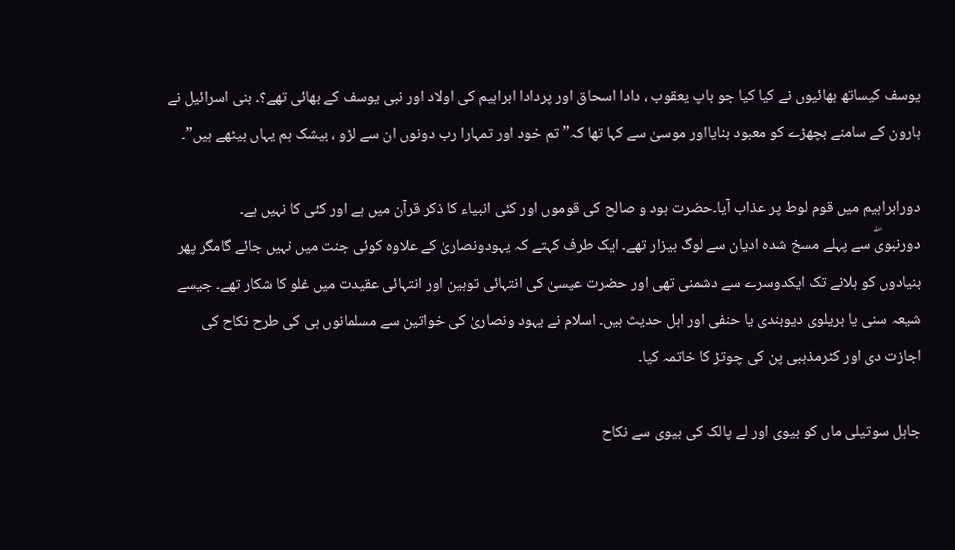یوسف کیساتھ بھائیوں نے کیا کیا جو باپ یعقوب ، دادا اسحاق اور پردادا ابراہیم کی اولاد اور نبی یوسف کے بھائی تھے؟۔ بنی اسرائیل نے ہارون کے سامنے بچھڑے کو معبود بنایااور موسیٰ سے کہا تھا کہ” تم خود اور تمہارا رب دونوں ان سے لڑو ، بیشک ہم یہاں بیٹھے ہیں”۔

دورابراہیم میں قوم لوط پر عذاب آیا۔حضرت ہود و صالح کی قوموں اور کئی انبیاء کا ذکر قرآن میں ہے اور کئی کا نہیں ہے۔
دورنبویۖ سے پہلے مسخ شدہ ادیان سے لوگ بیزار تھے۔ ایک طرف کہتے کہ یہودونصاریٰ کے علاوہ کوئی جنت میں نہیں جائے گامگر پھر بنیادوں کو ہلانے تک ایکدوسرے سے دشمنی تھی اور حضرت عیسیٰ کی انتہائی توہین اور انتہائی عقیدت میں غلو کا شکار تھے۔ جیسے شیعہ سنی یا بریلوی دیوبندی یا حنفی اور اہل حدیث ہیں۔ اسلام نے یہود ونصاریٰ کی خواتین سے مسلمانوں ہی کی طرح نکاح کی اجازت دی اور کٹرمذہبی پن کی چوتڑ کا خاتمہ کیا۔

جاہل سوتیلی ماں کو بیوی اور لے پالک کی بیوی سے نکاح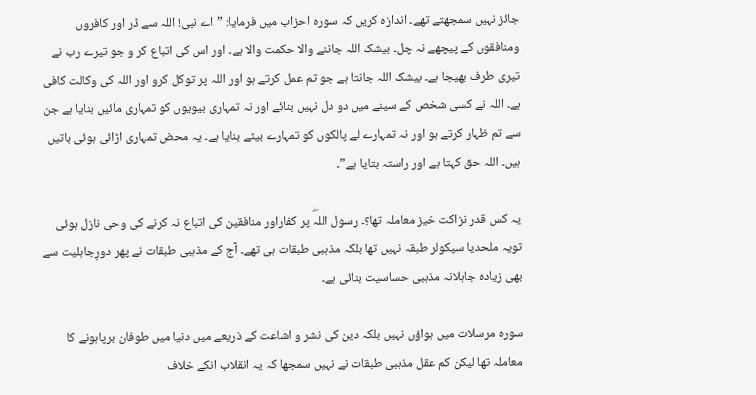جائز نہیں سمجھتے تھے۔ اندازہ کریں کہ سورہ احزاب میں فرمایا: ”اے نبی! اللہ سے ڈر اور کافروں ومنافقوں کے پیچھے نہ چل۔ بیشک اللہ جاننے والا حکمت والا ہے۔ اور اس کی اتباع کر و جو تیرے رب نے تیری طرف بھیجا ہے۔ بیشک اللہ جانتا ہے جو تم عمل کرتے ہو اور اللہ پر توکل کرو اور اللہ کی وکالت کافی ہے۔ اللہ نے کسی شخص کے سینے میں دو دل نہیں بنائے اور نہ تمہاری بیویوں کو تمہاری مائیں بنایا ہے جن سے تم ظہار کرتے ہو اور نہ تمہارے لے پالکوں کو تمہارے بیٹے بنایا ہے۔ یہ محض تمہاری اڑائی ہوئی باتیں ہیں۔ اللہ حق کہتا ہے اور راستہ بتایا ہے”۔

یہ کس قدر نزاکت خیز معاملہ تھا؟۔ رسول اللہۖ پر کفاراور منافقین کی اتباع نہ کرنے کی وحی نازل ہوئی تویہ ملحدیا سیکولر طبقہ نہیں تھا بلکہ مذہبی طبقات ہی تھے۔ آج کے مذہبی طبقات نے پھر دورِجاہلیت سے بھی زیادہ جاہلانہ مذہبی حساسیت بنائی ہے۔

سورہ مرسلات میں ہواؤں نہیں بلکہ دین کی نشر و اشاعت کے ذریعے میں دنیا میں طوفان برپاہونے کا معاملہ تھا لیکن کم عقل مذہبی طبقات نے نہیں سمجھا کہ یہ انقلاب انکے خلاف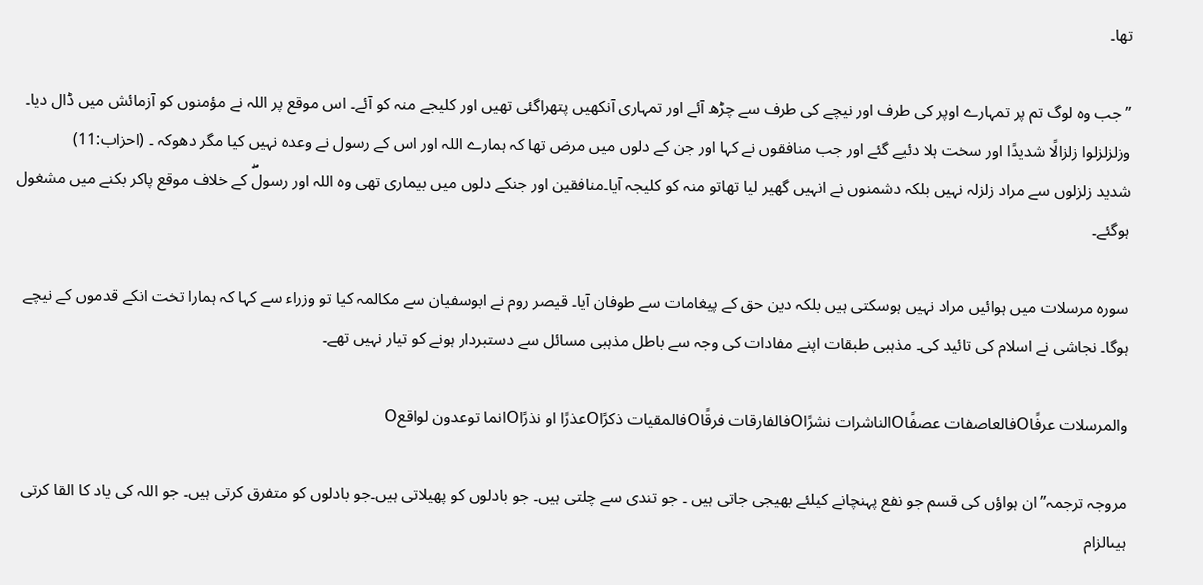تھا۔

”جب وہ لوگ تم پر تمہارے اوپر کی طرف اور نیچے کی طرف سے چڑھ آئے اور تمہاری آنکھیں پتھراگئی تھیں اور کلیجے منہ کو آئے۔ اس موقع پر اللہ نے مؤمنوں کو آزمائش میں ڈال دیا۔ وزلزلزلوا زلزالًا شدیدًا اور سخت ہلا دئیے گئے اور جب منافقوں نے کہا اور جن کے دلوں میں مرض تھا کہ ہمارے اللہ اور اس کے رسول نے وعدہ نہیں کیا مگر دھوکہ ۔ (احزاب:11)
شدید زلزلوں سے مراد زلزلہ نہیں بلکہ دشمنوں نے انہیں گھیر لیا تھاتو منہ کو کلیجہ آیا۔منافقین اور جنکے دلوں میں بیماری تھی وہ اللہ اور رسولۖ کے خلاف موقع پاکر بکنے میں مشغول ہوگئے۔

سورہ مرسلات میں ہوائیں مراد نہیں ہوسکتی ہیں بلکہ دین حق کے پیغامات سے طوفان آیا۔ قیصر روم نے ابوسفیان سے مکالمہ کیا تو وزراء سے کہا کہ ہمارا تخت انکے قدموں کے نیچے ہوگا۔ نجاشی نے اسلام کی تائید کی۔ مذہبی طبقات اپنے مفادات کی وجہ سے باطل مذہبی مسائل سے دستبردار ہونے کو تیار نہیں تھے۔

والمرسلات عرفًاOفالعاصفات عصفًاOالناشرات نشرًاOفالفارقات فرقًاOفالمقیات ذکرًاOعذرًا او نذرًاOانما توعدون لواقعO

مروجہ ترجمہ”ان ہواؤں کی قسم جو نفع پہنچانے کیلئے بھیجی جاتی ہیں ۔ جو تندی سے چلتی ہیں۔ جو بادلوں کو پھیلاتی ہیں۔جو بادلوں کو متفرق کرتی ہیں۔ جو اللہ کی یاد کا القا کرتی ہیںالزام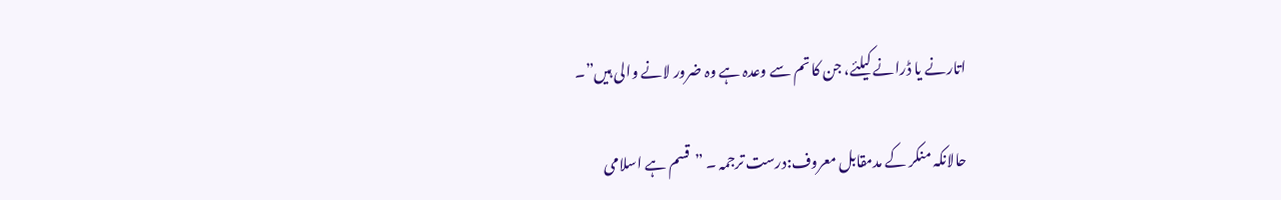اتارنے یا ڈرانے کیلئے، جن کا تم سے وعدہ ہے وہ ضرور لانے والی ہیں”۔

حالانکہ منکر کے مدمقابل معروف:درست ترجمہ ۔ ”قسم ہے اسلامی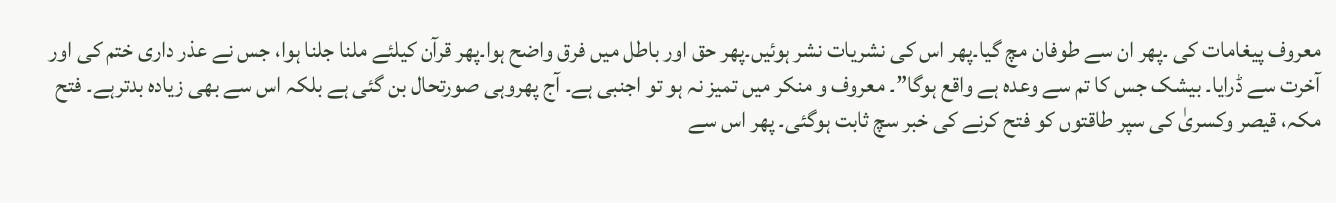معروف پیغامات کی ۔پھر ان سے طوفان مچ گیا۔پھر اس کی نشریات نشر ہوئیں۔پھر حق اور باطل میں فرق واضح ہوا۔پھر قرآن کیلئے ملنا جلنا ہوا، جس نے عذر داری ختم کی اور آخرت سے ڈرایا۔ بیشک جس کا تم سے وعدہ ہے واقع ہوگا”۔ معروف و منکر میں تمیز نہ ہو تو اجنبی ہے۔ آج پھروہی صورتحال بن گئی ہے بلکہ اس سے بھی زیادہ بدترہے۔ فتح مکہ، قیصر وکسریٰ کی سپر طاقتوں کو فتح کرنے کی خبر سچ ثابت ہوگئی۔ پھر اس سے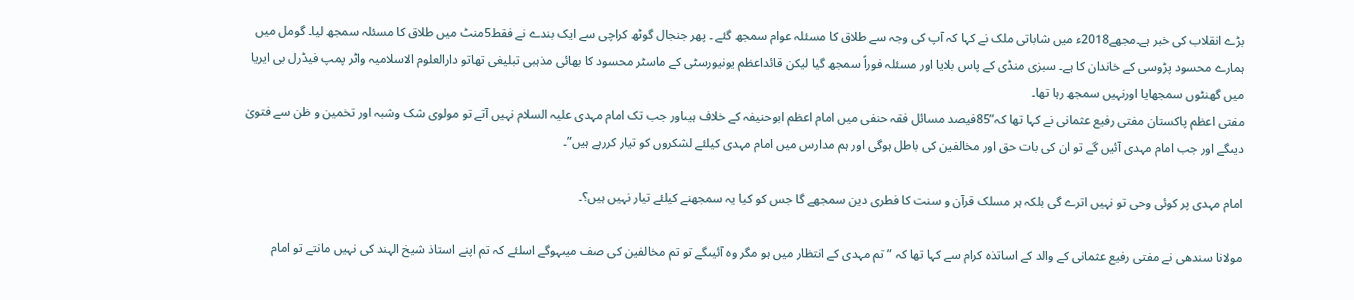بڑے انقلاب کی خبر ہے۔مجھے2018ء میں شاباتی ملک نے کہا کہ آپ کی وجہ سے طلاق کا مسئلہ عوام سمجھ گئے ۔ پھر جنجال گوٹھ کراچی سے ایک بندے نے فقط5منٹ میں طلاق کا مسئلہ سمجھ لیا۔ گومل میں ہمارے محسود پڑوسی کے خاندان کا ہے۔ سبزی منڈی کے پاس بلایا اور مسئلہ فوراً سمجھ گیا لیکن قائداعظم یونیورسٹی کے ماسٹر محسود کا بھائی مذہبی تبلیغی تھاتو دارالعلوم الاسلامیہ واٹر پمپ فیڈرل بی ایریا میں گھنٹوں سمجھایا اورنہیں سمجھ رہا تھا۔
مفتی اعظم پاکستان مفتی رفیع عثمانی نے کہا تھا کہ”85فیصد مسائل فقہ حنفی میں امام اعظم ابوحنیفہ کے خلاف ہیںاور جب تک امام مہدی علیہ السلام نہیں آتے تو مولوی شک وشبہ اور تخمین و ظن سے فتویٰ دیںگے اور جب امام مہدی آئیں گے تو ان کی بات حق اور مخالفین کی باطل ہوگی اور ہم مدارس میں امام مہدی کیلئے لشکروں کو تیار کررہے ہیں”۔

امام مہدی پر کوئی وحی تو نہیں اترے گی بلکہ ہر مسلک قرآن و سنت کا فطری دین سمجھے گا جس کو کیا یہ سمجھنے کیلئے تیار نہیں ہیں؟۔

مولانا سندھی نے مفتی رفیع عثمانی کے والد کے اساتذہ کرام سے کہا تھا کہ ” تم مہدی کے انتظار میں ہو مگر وہ آئیںگے تو تم مخالفین کی صف میںہوگے اسلئے کہ تم اپنے استاذ شیخ الہند کی نہیں مانتے تو امام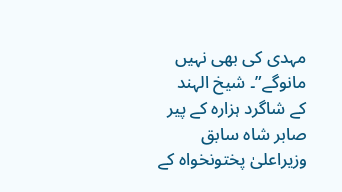مہدی کی بھی نہیں مانوگے”۔ شیخ الہند کے شاگرد ہزارہ کے پیر صابر شاہ سابق وزیراعلیٰ پختونخواہ کے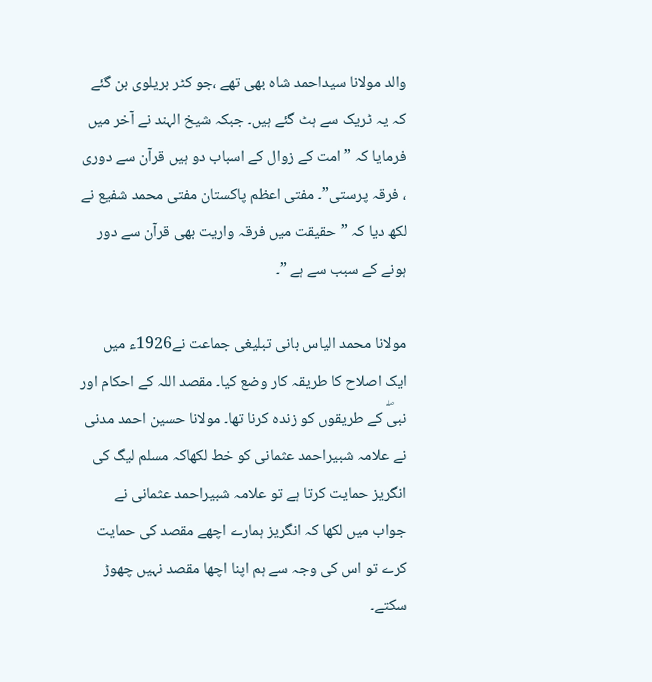والد مولانا سیداحمد شاہ بھی تھے ،جو کٹر بریلوی بن گئے کہ یہ ٹریک سے ہٹ گئے ہیں۔ جبکہ شیخ الہند نے آخر میں فرمایا کہ ”امت کے زوال کے اسباب دو ہیں قرآن سے دوری ، فرقہ پرستی”۔ مفتی اعظم پاکستان مفتی محمد شفیع نے لکھ دیا کہ ”حقیقت میں فرقہ واریت بھی قرآن سے دور ہونے کے سبب سے ہے ”۔

مولانا محمد الیاس بانی تبلیغی جماعت نے1926ء میں ایک اصلاح کا طریقہ کار وضع کیا۔ مقصد اللہ کے احکام اور نبیۖ کے طریقوں کو زندہ کرنا تھا۔ مولانا حسین احمد مدنی نے علامہ شبیراحمد عثمانی کو خط لکھاکہ مسلم لیگ کی انگریز حمایت کرتا ہے تو علامہ شبیراحمد عثمانی نے جواب میں لکھا کہ انگریز ہمارے اچھے مقصد کی حمایت کرے تو اس کی وجہ سے ہم اپنا اچھا مقصد نہیں چھوڑ سکتے۔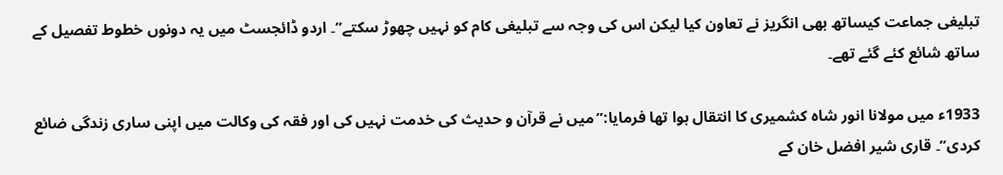تبلیغی جماعت کیساتھ بھی انگریز نے تعاون کیا لیکن اس کی وجہ سے تبلیغی کام کو نہیں چھوڑ سکتے”۔ اردو ڈائجسٹ میں یہ دونوں خطوط تفصیل کے ساتھ شائع کئے گئے تھے۔

1933ء میں مولانا انور شاہ کشمیری کا انتقال ہوا تھا فرمایا:”میں نے قرآن و حدیث کی خدمت نہیں کی اور فقہ کی وکالت میں اپنی ساری زندگی ضائع کردی”۔ قاری شیر افضل خان کے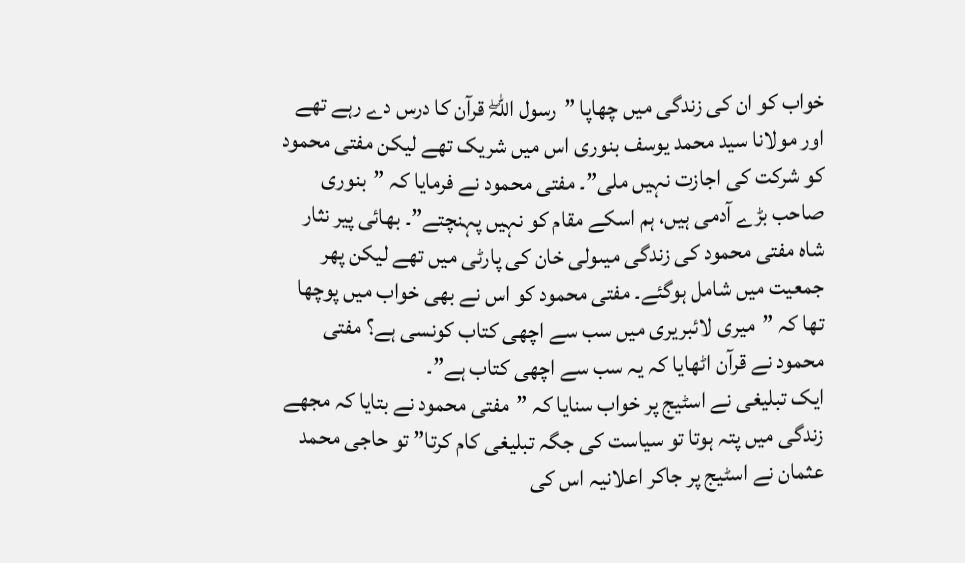خواب کو ان کی زندگی میں چھاپا ”رسول اللہۖ قرآن کا درس دے رہے تھے اور مولانا سید محمد یوسف بنوری اس میں شریک تھے لیکن مفتی محمود کو شرکت کی اجازت نہیں ملی”۔ مفتی محمود نے فرمایا کہ ”بنوری صاحب بڑے آدمی ہیں، ہم اسکے مقام کو نہیں پہنچتے”۔ بھائی پیر نثار شاہ مفتی محمود کی زندگی میںولی خان کی پارٹی میں تھے لیکن پھر جمعیت میں شامل ہوگئے۔ مفتی محمود کو اس نے بھی خواب میں پوچھا تھا کہ ”میری لائبریری میں سب سے اچھی کتاب کونسی ہے؟ مفتی محمود نے قرآن اٹھایا کہ یہ سب سے اچھی کتاب ہے”۔
ایک تبلیغی نے اسٹیج پر خواب سنایا کہ ”مفتی محمود نے بتایا کہ مجھے زندگی میں پتہ ہوتا تو سیاست کی جگہ تبلیغی کام کرتا” تو حاجی محمد عثمان نے اسٹیج پر جاکر اعلانیہ اس کی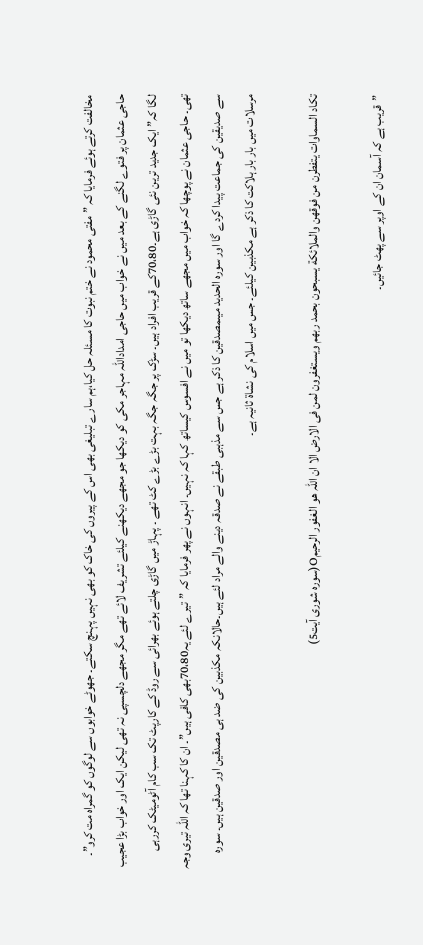مخالفت کرتے ہوئے فرمایا کہ ” مفتی محمود نے ختم نبوت کا مسئلہ حل کیا،ہم سارے تبلیغی بھی اس کے پیروں کی خاک کو بھی نہیں پہنچ سکتے۔ جھوٹے خوابوں سے لوگوں کو گمراہ مت کرو”۔
حاجی عثمان پر فتوے لگنے کے بعد میں نے خواب میں حاجی امداداللہ مہاجر مکی کو دیکھا جو مجھے دیکھنے کیلئے تشریف لائے تھے مگر مجھے دلچسپی نہ تھی لیکن ایک اور خواب بڑا عجیب لگا کہ” ایک جدید ترین نئی گاڑی ہے۔70،80کے قریب افراد ہیں۔ سڑک پر جگہ جگہ بہت بڑے بڑے کٹ تھے ۔ پہاڑ میں گاڑی چلتے ہوئے بھرائی سے روڈ کے کارپٹ تک سب کام آٹومیٹک کررہی تھی۔ حاجی عثمان نے پوچھا کہ خواب میں مجھے ساتھ دیکھا تو میں نے افسوس کیساتھ کہا کہ نہیں۔ انہوں نے پھر فرمایا کہ ”تیرے لئے یہ70،80بھی کافی ہیں”۔ ان کا کہنا تھا کہ اللہ تیری وجہ سے صدیقین کی جماعت پیدا کردے گا اور سورہ الحدید میںمصدقین کا ذکر ہے جس سے مذہبی طبقے نے صدقہ دینے والے مراد لئے ہیں۔حالانکہ مکذبین کی ضد ہی مصدقین اور صدقین ہیں۔ سورہ مرسلات میں بار بار ہلاکت کا ذکر ہے مکذبین کیلئے۔ جس میں اسلام کی نشاة ثانیہ ہے۔

تکاد السماوات یتفطرن من فوقھن والملائکة یسبحون بحمد ربھم ویستغفرون لمن فی الارض الا ان اللہ ھو الغفور الرحیمO(سورہ شوری آیت5)

”قریب ہے کہ آسمان ان کے اوپر سے پھٹ جائیں۔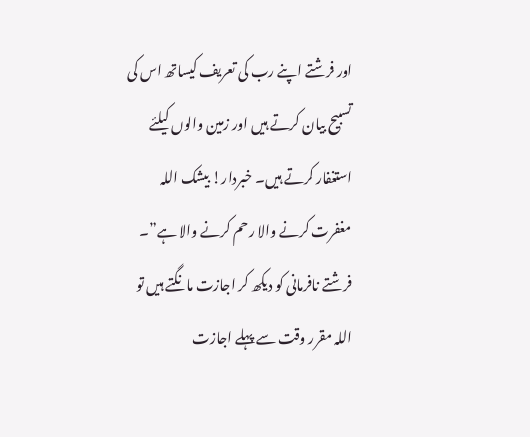اور فرشتے اپنے رب کی تعریف کیساتھ اس کی تسبیح بیان کرتے ہیں اور زمین والوں کیلئے استغفار کرتے ہیں۔ خبردار! بیشک اللہ مغفرت کرنے والا رحم کرنے والا ہے”۔
فرشتے نافرمانی کو دیکھ کر اجازت مانگتے ہیں تو اللہ مقرر وقت سے پہلے اجازت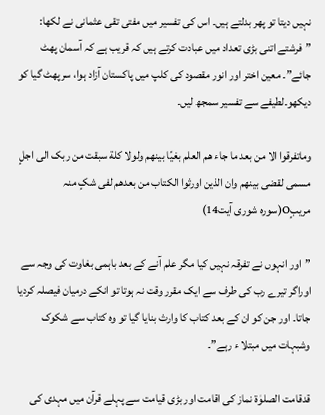نہیں دیتا تو پھر بدلتے ہیں۔ اس کی تفسیر میں مفتی تقی عثمانی نے لکھا: ”فرشتے اتنی بڑی تعداد میں عبادت کرتے ہیں کہ قریب ہے کہ آسمان پھٹ جائے”۔ معین اختر اور انور مقصود کی کلپ میں پاکستان آزاد ہوا، سرپھٹ گیا کو دیکھو۔لطیفے سے تفسیر سمجھ لیں۔

وماتفرقوا الا من بعد ما جاء ھم العلم بغیًا بینھم ولولا کلة سبقت من ربک الی اجلٍ مسمی لقضی بینھم وان الذین اورثوا الکتاب من بعدھم لفی شکٍ منہ مریبٍO(سورہ شوری آیت14)

”اور انہوں نے تفرقہ نہیں کیا مگر علم آنے کے بعد باہمی بغاوت کی وجہ سے اوراگر تیرے رب کی طرف سے ایک مقرر وقت نہ ہوتا تو انکے درمیان فیصلہ کردیا جاتا۔ اور جن کو ان کے بعد کتاب کا وارث بنایا گیا تو وہ کتاب سے شکوک وشبہات میں مبتلا ء رہے”۔

قدقامت الصلوٰة نماز کی اقامت اور بڑی قیامت سے پہلے قرآن میں مہدی کی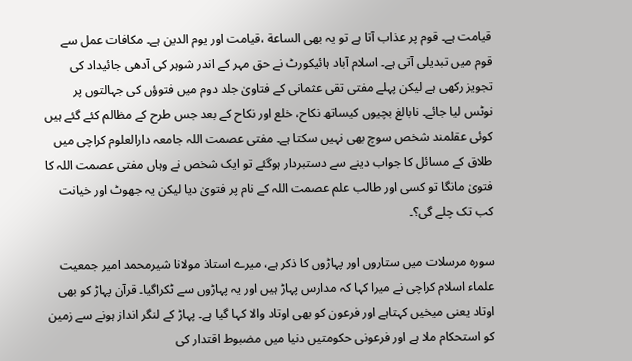قیامت ہے۔ قوم پر عذاب آتا ہے تو یہ بھی الساعة ،قیامت اور یوم الدین ہے۔ مکافات عمل سے قوم میں تبدیلی آتی ہے۔ اسلام آباد ہائیکورٹ نے حق مہر کے اندر شوہر کی آدھی جائیداد کی تجویز رکھی ہے لیکن پہلے مفتی تقی عثمانی کے فتاویٰ جلد دوم میں فتوؤں کی جہالتوں پر نوٹس لیا جائے۔ نابالغ بچیوں کیساتھ نکاح، خلع اور نکاح کے بعد جس طرح کے مظالم کئے گئے ہیں کوئی عقلمند شخص سوچ بھی نہیں سکتا ہے۔ مفتی عصمت اللہ جامعہ دارالعلوم کراچی میں طلاق کے مسائل کا جواب دینے سے دستبردار ہوگئے تو ایک شخص نے وہاں مفتی عصمت اللہ کا فتویٰ مانگا تو کسی اور طالب علم عصمت اللہ کے نام پر فتویٰ دیا لیکن یہ جھوٹ اور خیانت کب تک چلے گی؟۔

سورہ مرسلات میں ستاروں اور پہاڑوں کا ذکر ہے، میرے استاذ مولانا شیرمحمد امیر جمعیت علماء اسلام کراچی نے میرا کہا کہ مدارس پہاڑ ہیں اور یہ پہاڑوں سے ٹکراگیا۔ قرآن پہاڑ کو بھی اوتاد یعنی میخیں کہتاہے اور فرعون کو بھی اوتاد والا کہا گیا ہے۔ پہاڑ کے لنگر انداز ہونے سے زمین کو استحکام ملا ہے اور فرعونی حکومتیں دنیا میں مضبوط اقتدار کی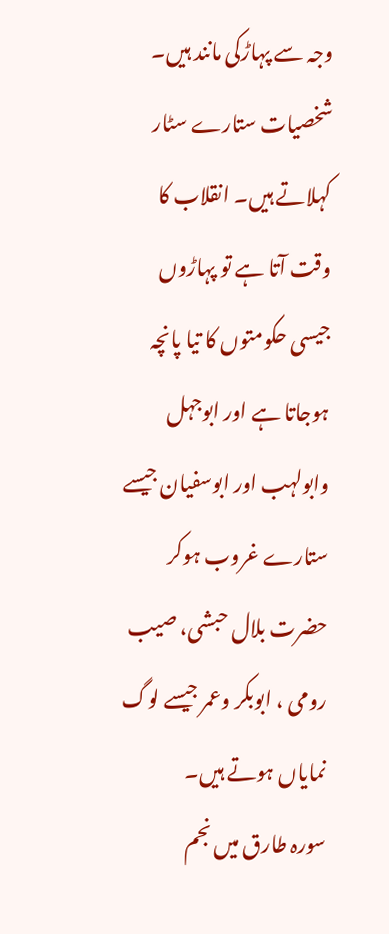وجہ سے پہاڑکی مانند ہیں۔ شخصیات ستارے سٹار کہلاتے ہیں۔ انقلاب کا وقت آتا ہے تو پہاڑوں جیسی حکومتوں کا تیا پانچہ ہوجاتا ہے اور ابوجہل وابولہب اور ابوسفیان جیسے ستارے غروب ہوکر حضرت بلال حبشی، صیب رومی ، ابوبکر وعمر جیسے لوگ نمایاں ہوتے ہیں۔
سورہ طارق میں نجم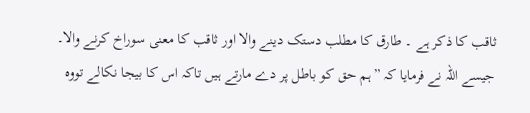ثاقب کا ذکر ہے ۔ طارق کا مطلب دستک دینے والا اور ثاقب کا معنی سوراخ کرنے والا۔ جیسے اللہ نے فرمایا کہ ”ہم حق کو باطل پر دے مارتے ہیں تاکہ اس کا بیجا نکالے تووہ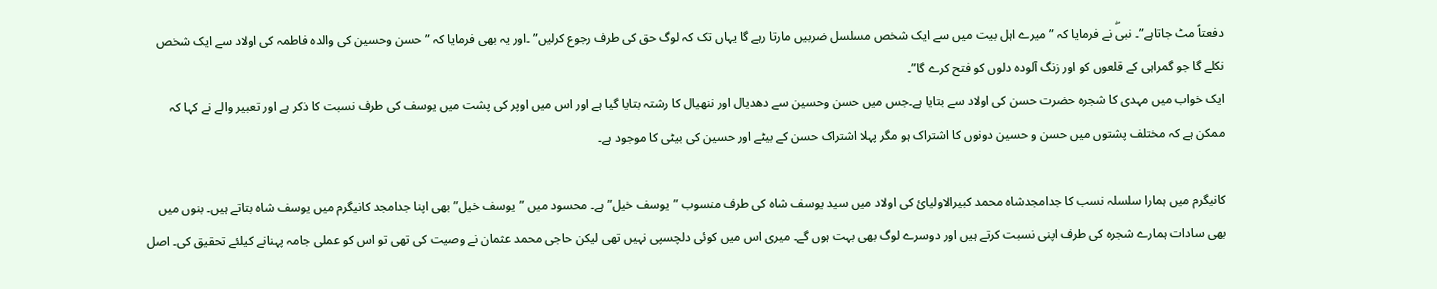دفعتاً مٹ جاتاہے”۔ نبیۖ نے فرمایا کہ ”میرے اہل بیت میں سے ایک شخص مسلسل ضربیں مارتا رہے گا یہاں تک کہ لوگ حق کی طرف رجوع کرلیں” ۔اور یہ بھی فرمایا کہ ” حسن وحسین کی والدہ فاطمہ کی اولاد سے ایک شخص نکلے گا جو گمراہی کے قلعوں کو اور زنگ آلودہ دلوں کو فتح کرے گا”۔
ایک خواب میں مہدی کا شجرہ حضرت حسن کی اولاد سے بتایا ہے۔جس میں حسن وحسین سے دھدیال اور ننھیال کا رشتہ بتایا گیا ہے اور اس میں اوپر کی پشت میں یوسف کی طرف نسبت کا ذکر ہے اور تعبیر والے نے کہا کہ ممکن ہے کہ مختلف پشتوں میں حسن و حسین دونوں کا اشتراک ہو مگر پہلا اشتراک حسن کے بیٹے اور حسین کی بیٹی کا موجود ہے۔

کانیگرم میں ہمارا سلسلہ نسب کا جدامجدشاہ محمد کبیرالاولیائ کی اولاد میں سید یوسف شاہ کی طرف منسوب ”یوسف خیل” ہے۔ محسود میں ”یوسف خیل” بھی اپنا جدامجد کانیگرم میں یوسف شاہ بتاتے ہیں۔ بنوں میں بھی سادات ہمارے شجرہ کی طرف اپنی نسبت کرتے ہیں اور دوسرے لوگ بھی بہت ہوں گے۔ میری اس میں کوئی دلچسپی نہیں تھی لیکن حاجی محمد عثمان نے وصیت کی تھی تو اس کو عملی جامہ پہنانے کیلئے تحقیق کی۔ اصل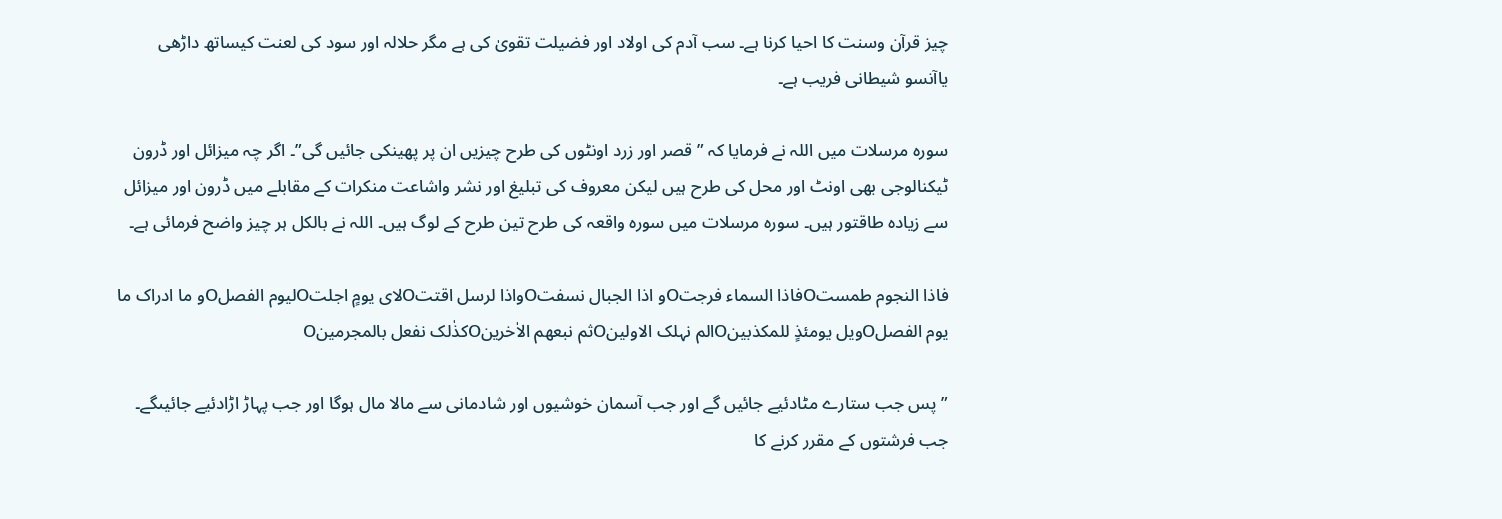چیز قرآن وسنت کا احیا کرنا ہے۔ سب آدم کی اولاد اور فضیلت تقویٰ کی ہے مگر حلالہ اور سود کی لعنت کیساتھ داڑھی یاآنسو شیطانی فریب ہے۔

سورہ مرسلات میں اللہ نے فرمایا کہ ” قصر اور زرد اونٹوں کی طرح چیزیں ان پر پھینکی جائیں گی”۔ اگر چہ میزائل اور ڈرون ٹیکنالوجی بھی اونٹ اور محل کی طرح ہیں لیکن معروف کی تبلیغ اور نشر واشاعت منکرات کے مقابلے میں ڈرون اور میزائل سے زیادہ طاقتور ہیں۔ سورہ مرسلات میں سورہ واقعہ کی طرح تین طرح کے لوگ ہیں۔ اللہ نے بالکل ہر چیز واضح فرمائی ہے۔

فاذا النجوم طمستOفاذا السماء فرجتOو اذا الجبال نسفتOواذا لرسل اقتتOلای یومٍ اجلتOلیوم الفصلOو ما ادراک ما یوم الفصلOویل یومئذٍ للمکذبینOالم نہلک الاولینOثم نبعھم الاٰخرینOکذٰلک نفعل بالمجرمینO

” پس جب ستارے مٹادئیے جائیں گے اور جب آسمان خوشیوں اور شادمانی سے مالا مال ہوگا اور جب پہاڑ اڑادئیے جائیںگے۔ جب فرشتوں کے مقرر کرنے کا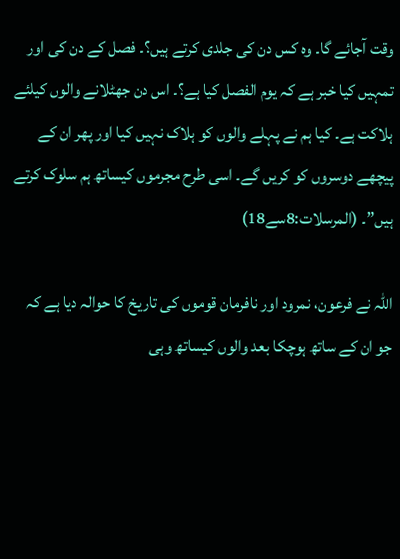وقت آجائے گا۔ وہ کس دن کی جلدی کرتے ہیں؟۔ فصل کے دن کی اور تمہیں کیا خبر ہے کہ یوم الفصل کیا ہے؟۔ اس دن جھٹلانے والوں کیلئے ہلاکت ہے۔ کیا ہم نے پہلے والوں کو ہلاک نہیں کیا اور پھر ان کے پیچھے دوسروں کو کریں گے۔ اسی طرح مجرموں کیساتھ ہم سلوک کرتے ہیں”۔ (المرسلات:8سے18)

اللہ نے فرعون، نمرود اور نافرمان قوموں کی تاریخ کا حوالہ دیا ہے کہ جو ان کے ساتھ ہوچکا بعد والوں کیساتھ وہی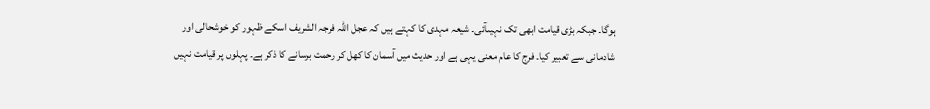ہوگا۔ جبکہ بڑی قیامت ابھی تک نہیںآئی۔ شیعہ مہدی کا کہتے ہیں کہ عجل اللہ فرجہ الشریف اسکے ظہور کو خوشحالی اور شادمانی سے تعبیر کیا۔ فرج کا عام معنی یہی ہے اور حدیث میں آسمان کا کھل کر رحمت برسانے کا ذکر ہے۔ پہلوں پر قیامت نہیں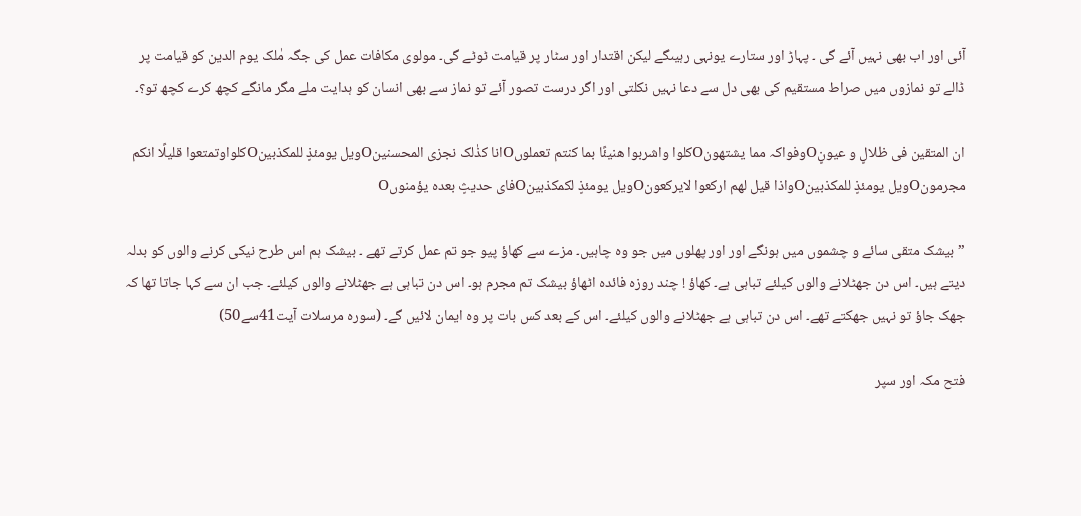آئی اور اب بھی نہیں آئے گی ۔ پہاڑ اور ستارے یونہی رہیںگے لیکن اقتدار اور سٹار پر قیامت ٹوٹے گی۔ مولوی مکافات عمل کی جگہ مٰلک یوم الدین کو قیامت پر ڈالے تو نمازوں میں صراط مستقیم کی بھی دل سے دعا نہیں نکلتی اور اگر درست تصور آئے تو نماز سے بھی انسان کو ہدایت ملے مگر مانگے کچھ کرے کچھ تو؟۔

ان المتقین فی ظلالٍ و عیونٍOوفواکہ مما یشتھونOکلوا واشربوا ھنیئًا بما کنتم تعملوںOانا کذٰلک نجزی المحسنینOویل یومئذٍ للمکذبینOکلواوتمتعوا قلیلًا انکم مجرمونOویل یومئذٍ للمکذبینOواذا قیل لھم ارکعوا لایرکعونOویل یومئذٍ لکمکذبینOفای حدیثٍ بعدہ یؤمنوںO

”بیشک متقی سائے و چشموں میں ہونگے اور اور پھلوں میں جو وہ چاہیں۔ مزے سے کھاؤ پیو جو تم عمل کرتے تھے ۔ بیشک ہم اس طرح نیکی کرنے والوں کو بدلہ دیتے ہیں۔ اس دن جھٹلانے والوں کیلئے تباہی ہے۔ کھاؤ ! چند روزہ فائدہ اٹھاؤ بیشک تم مجرم ہو۔ اس دن تباہی ہے جھٹلانے والوں کیلئے۔ جب ان سے کہا جاتا تھا کہ جھک جاؤ تو نہیں جھکتے تھے۔ اس دن تباہی ہے جھٹلانے والوں کیلئے۔ اس کے بعد کس بات پر وہ ایمان لائیں گے۔ (سورہ مرسلات آیت41سے50)

فتح مکہ اور سپر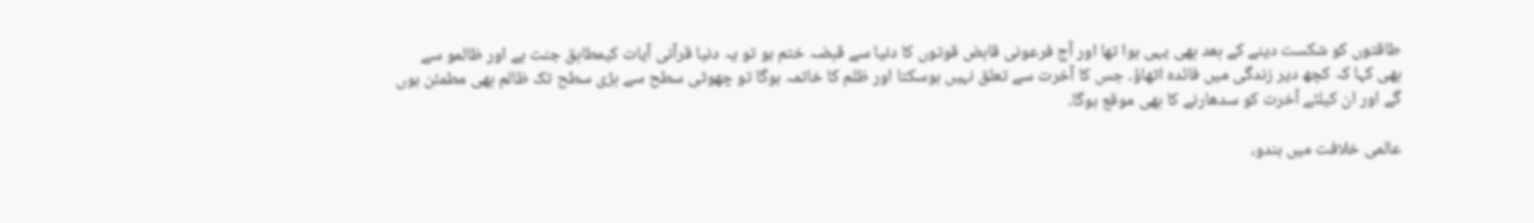طاقتوں کو شکست دینے کے بعد بھی یہی ہوا تھا اور آج فرعونی قابض قوتوں کا دنیا سے قبضہ ختم ہو تو یہ دنیا قرآنی آیات کیمطابق جنت ہے اور ظالمو سے بھی کہا کہ کچھ دیر زندگی میں فائدہ اٹھاؤ۔ جس کا آخرت سے تعلق نہیں ہوسکتا اور ظلم کا خاتمہ ہوگا تو چھوٹی سطح سے بڑی سطح تک ظالم بھی مطمئن ہوں گے اور ان کیلئے آخرت کو سدھارنے کا بھی موقع ہوگا۔

عالمی خلافت میں ہندو،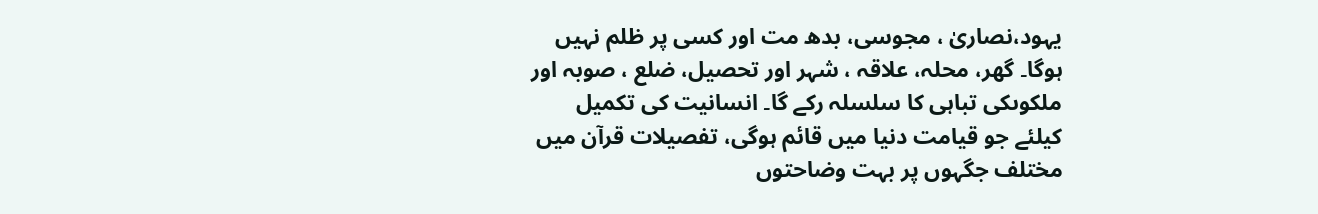یہود،نصاریٰ ، مجوسی، بدھ مت اور کسی پر ظلم نہیں ہوگا۔ گھر، محلہ، علاقہ ، شہر اور تحصیل، ضلع ، صوبہ اور ملکوںکی تباہی کا سلسلہ رکے گا۔ انسانیت کی تکمیل کیلئے جو قیامت دنیا میں قائم ہوگی، تفصیلات قرآن میں مختلف جگہوں پر بہت وضاحتوں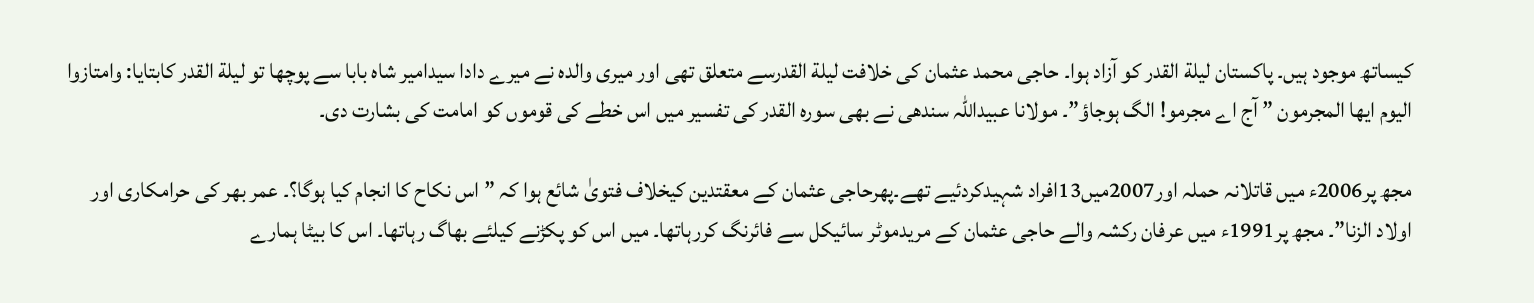کیساتھ موجود ہیں۔ پاکستان لیلة القدر کو آزاد ہوا۔ حاجی محمد عثمان کی خلافت لیلة القدرسے متعلق تھی اور میری والدہ نے میرے دادا سیدامیر شاہ بابا سے پوچھا تو لیلة القدر کابتایا: وامتازوا الیوم ایھا المجرمون ” آج اے مجرمو! الگ ہوجاؤ”۔ مولانا عبیداللہ سندھی نے بھی سورہ القدر کی تفسیر میں اس خطے کی قوموں کو امامت کی بشارت دی۔

مجھ پر2006ء میں قاتلانہ حملہ اور2007میں13افراد شہیدکردئیے تھے۔پھرحاجی عثمان کے معقتدین کیخلاف فتویٰ شائع ہوا کہ ” اس نکاح کا انجام کیا ہوگا؟۔ عمر بھر کی حرامکاری اور اولاد الزنا”۔ مجھ پر1991ء میں عرفان رکشہ والے حاجی عثمان کے مریدموٹر سائیکل سے فائرنگ کررہاتھا۔ میں اس کو پکڑنے کیلئے بھاگ رہاتھا۔ اس کا بیٹا ہمارے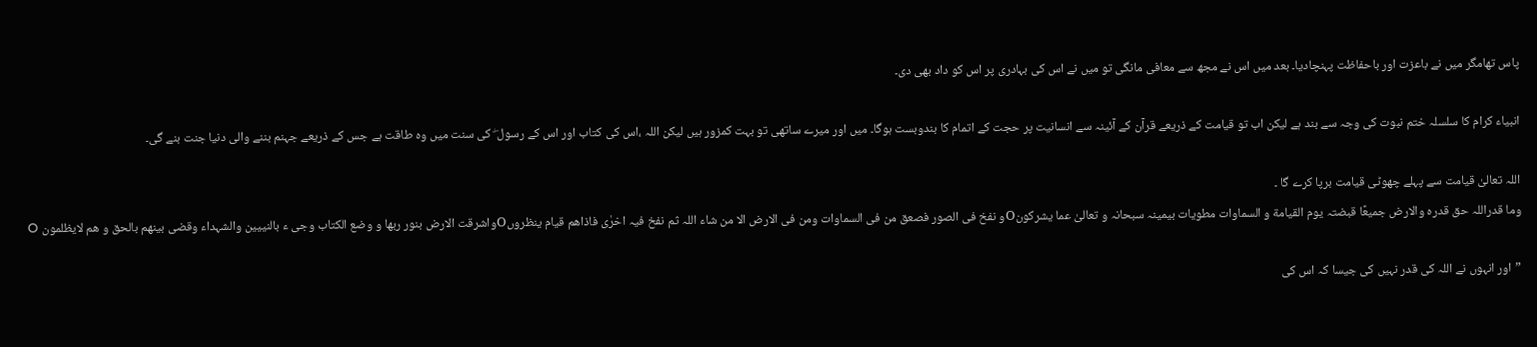پاس تھامگر میں نے باعزت اور باحفاظت پہنچادیا۔ بعد میں اس نے مجھ سے معافی مانگی تو میں نے اس کی بہادری پر اس کو داد بھی دی۔

انبیاء کرام کا سلسلہ ختم نبوت کی وجہ سے بند ہے لیکن اب تو قیامت کے ذریعے قرآن کے آئینہ سے انسانیت پر حجت کے اتمام کا بندوبست ہوگا۔ میں اور میرے ساتھی تو بہت کمزور ہیں لیکن اللہ ،اس کی کتاب اور اس کے رسول ۖ کی سنت میں وہ طاقت ہے جس کے ذریعے جہنم بننے والی دنیا جنت بنے گی۔

اللہ تعالیٰ قیامت سے پہلے چھوٹی قیامت برپا کرے گا ۔
وما قدراللہ حق قدرہ والارض جمیعًا قبضتہ یوم القیامة و السماوات مطویات بیمینہ سبحانہ و تعالیٰ عما یشرکونOو نفخ فی الصور فصعق من فی السماوات ومن فی الارض الا من شاء اللہ ثم نفخ فیہ اخرٰی فاذاھم قیام ینظروںOواشرقت الارض بنور ربھا و وضع الکتاب وجی ء بالنییین والشہداء وقضی بینھم بالحق و ھم لایظلمون O

”اور انہوں نے اللہ کی قدر نہیں کی جیسا کہ اس کی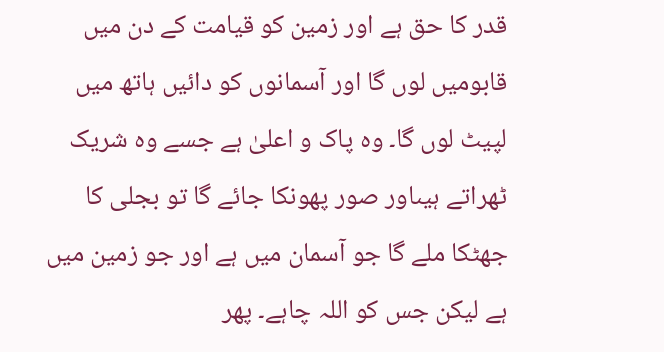قدر کا حق ہے اور زمین کو قیامت کے دن میں قابومیں لوں گا اور آسمانوں کو دائیں ہاتھ میں لپیٹ لوں گا۔ وہ پاک و اعلیٰ ہے جسے وہ شریک ٹھراتے ہیںاور صور پھونکا جائے گا تو بجلی کا جھٹکا ملے گا جو آسمان میں ہے اور جو زمین میں ہے لیکن جس کو اللہ چاہے۔ پھر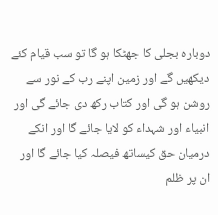دوبارہ بجلی کا جھٹکا ہو گا تو سب قیام کئے دیکھیں گے اور زمین اپنے رب کے نور سے روشن ہو گی اور کتاب رکھ دی جائے گی اور انبیاء اور شہداء کو لایا جائے گا اور انکے درمیان حق کیساتھ فیصلہ کیا جائے گا اور ان پر ظلم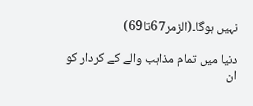نہیں ہوگا۔(الزمر67تا69)

دنیا میں تمام مذاہب والے کے کردار کو ان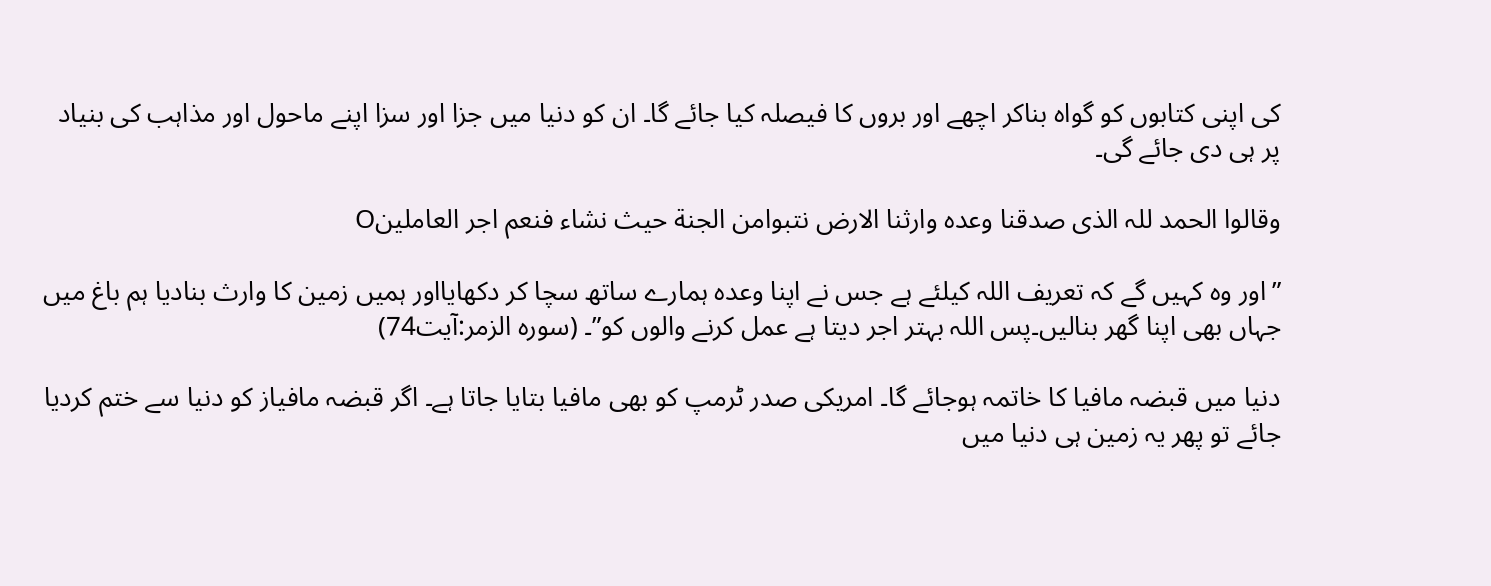کی اپنی کتابوں کو گواہ بناکر اچھے اور بروں کا فیصلہ کیا جائے گا۔ ان کو دنیا میں جزا اور سزا اپنے ماحول اور مذاہب کی بنیاد پر ہی دی جائے گی۔

وقالوا الحمد للہ الذی صدقنا وعدہ وارثنا الارض نتبوامن الجنة حیث نشاء فنعم اجر العاملینO

”اور وہ کہیں گے کہ تعریف اللہ کیلئے ہے جس نے اپنا وعدہ ہمارے ساتھ سچا کر دکھایااور ہمیں زمین کا وارث بنادیا ہم باغ میں جہاں بھی اپنا گھر بنالیں۔پس اللہ بہتر اجر دیتا ہے عمل کرنے والوں کو”۔ (سورہ الزمر:آیت74)

دنیا میں قبضہ مافیا کا خاتمہ ہوجائے گا۔ امریکی صدر ٹرمپ کو بھی مافیا بتایا جاتا ہے۔ اگر قبضہ مافیاز کو دنیا سے ختم کردیا جائے تو پھر یہ زمین ہی دنیا میں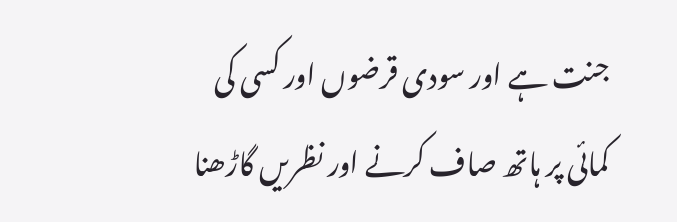جنت ہے اور سودی قرضوں اور کسی کی کمائی پر ہاتھ صاف کرنے اور نظریں گاڑھنا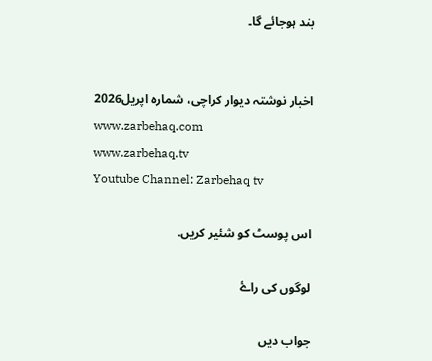بند ہوجائے گا۔


اخبار نوشتہ دیوار کراچی، شمارہ اپریل2026
www.zarbehaq.com
www.zarbehaq.tv
Youtube Channel: Zarbehaq tv

اس پوسٹ کو شئیر کریں.

لوگوں کی راۓ

جواب دیں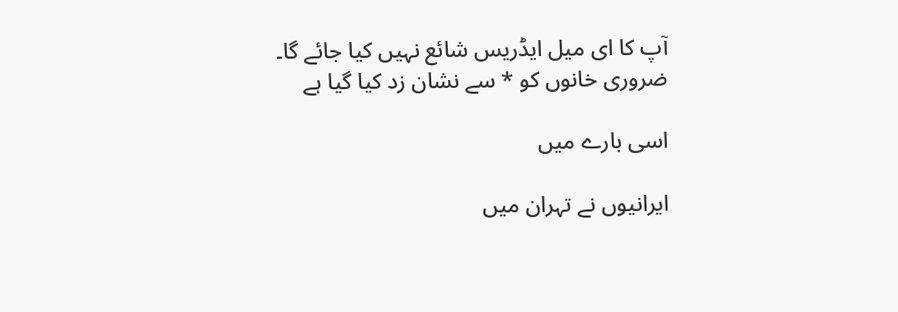آپ کا ای میل ایڈریس شائع نہیں کیا جائے گا۔ ضروری خانوں کو * سے نشان زد کیا گیا ہے

اسی بارے میں

ایرانیوں نے تہران میں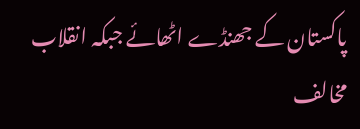پاکستان کے جھنڈے اٹھائے جبکہ انقلاب مخالف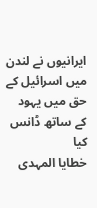ایرانیوں نے لندن میں اسرائیل کے حق میں یہود کے ساتھ ڈانس کیا
خطایا المہدی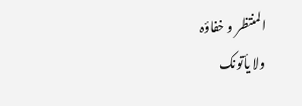المنتظر و خفاؤہ
ولا یأتونک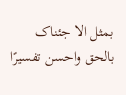بمثل الا جئناک بالحق واحسن تفسیرًا